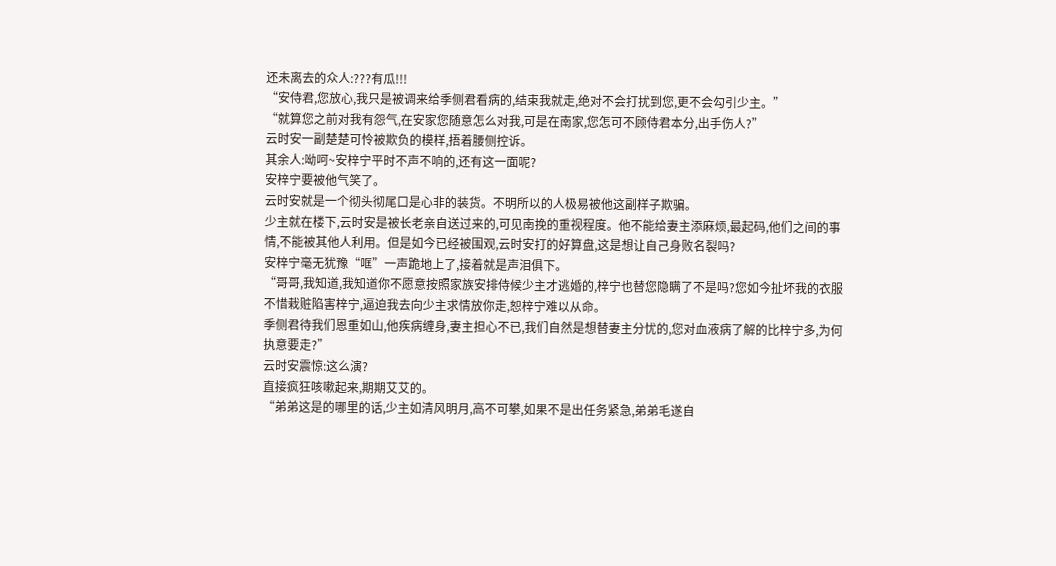还未离去的众人:???有瓜!!!
“安侍君,您放心,我只是被调来给季侧君看病的,结束我就走,绝对不会打扰到您,更不会勾引少主。”
“就算您之前对我有怨气,在安家您随意怎么对我,可是在南家,您怎可不顾侍君本分,出手伤人?”
云时安一副楚楚可怜被欺负的模样,捂着腰侧控诉。
其余人:呦呵~安梓宁平时不声不响的,还有这一面呢?
安梓宁要被他气笑了。
云时安就是一个彻头彻尾口是心非的装货。不明所以的人极易被他这副样子欺骗。
少主就在楼下,云时安是被长老亲自送过来的,可见南挽的重视程度。他不能给妻主添麻烦,最起码,他们之间的事情,不能被其他人利用。但是如今已经被围观,云时安打的好算盘,这是想让自己身败名裂吗?
安梓宁毫无犹豫“哐”一声跪地上了,接着就是声泪俱下。
“哥哥,我知道,我知道你不愿意按照家族安排侍候少主才逃婚的,梓宁也替您隐瞒了不是吗?您如今扯坏我的衣服不惜栽赃陷害梓宁,逼迫我去向少主求情放你走,恕梓宁难以从命。
季侧君待我们恩重如山,他疾病缠身,妻主担心不已,我们自然是想替妻主分忧的,您对血液病了解的比梓宁多,为何执意要走?”
云时安震惊:这么演?
直接疯狂咳嗽起来,期期艾艾的。
“弟弟这是的哪里的话,少主如清风明月,高不可攀,如果不是出任务紧急,弟弟毛遂自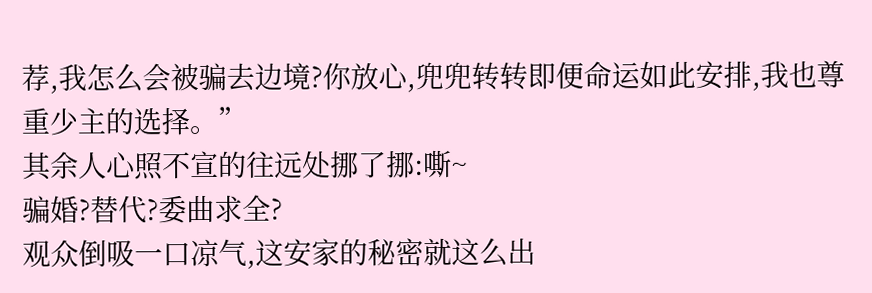荐,我怎么会被骗去边境?你放心,兜兜转转即便命运如此安排,我也尊重少主的选择。”
其余人心照不宣的往远处挪了挪:嘶~
骗婚?替代?委曲求全?
观众倒吸一口凉气,这安家的秘密就这么出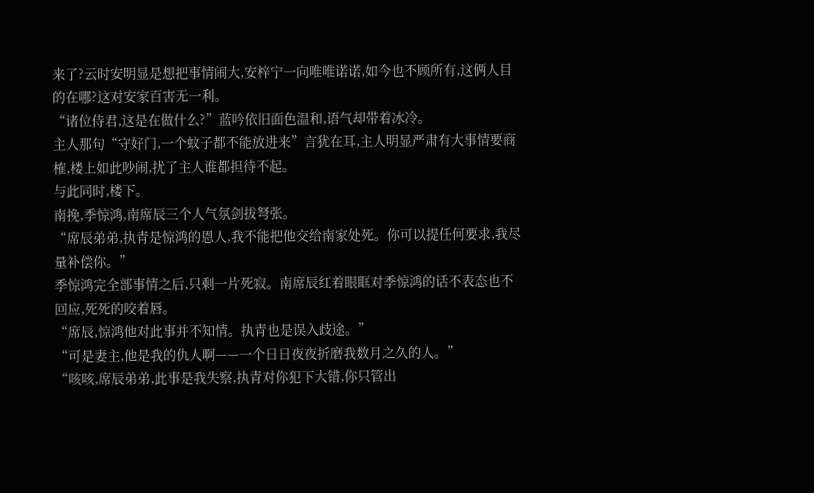来了?云时安明显是想把事情闹大,安梓宁一向唯唯诺诺,如今也不顾所有,这俩人目的在哪?这对安家百害无一利。
“诸位侍君,这是在做什么?”蓝吟依旧面色温和,语气却带着冰冷。
主人那句“守好门,一个蚊子都不能放进来”言犹在耳,主人明显严肃有大事情要商榷,楼上如此吵闹,扰了主人谁都担待不起。
与此同时,楼下。
南挽,季惊鸿,南席辰三个人气氛剑拔弩张。
“席辰弟弟,执青是惊鸿的恩人,我不能把他交给南家处死。你可以提任何要求,我尽量补偿你。”
季惊鸿完全部事情之后,只剩一片死寂。南席辰红着眼眶对季惊鸿的话不表态也不回应,死死的咬着唇。
“席辰,惊鸿他对此事并不知情。执青也是误入歧途。”
“可是妻主,他是我的仇人啊——一个日日夜夜折磨我数月之久的人。”
“咳咳,席辰弟弟,此事是我失察,执青对你犯下大错,你只管出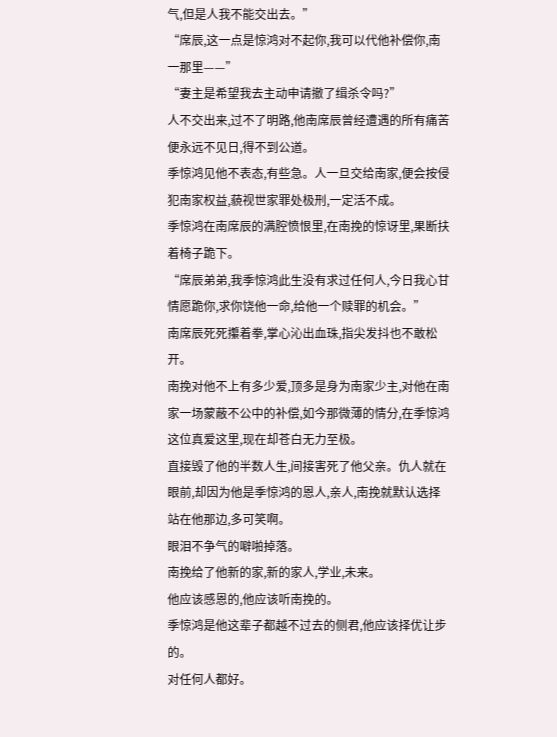气,但是人我不能交出去。”
“席辰,这一点是惊鸿对不起你,我可以代他补偿你,南一那里——”
“妻主是希望我去主动申请撤了缉杀令吗?”
人不交出来,过不了明路,他南席辰曾经遭遇的所有痛苦便永远不见日,得不到公道。
季惊鸿见他不表态,有些急。人一旦交给南家,便会按侵犯南家权益,藐视世家罪处极刑,一定活不成。
季惊鸿在南席辰的满腔愤恨里,在南挽的惊讶里,果断扶着椅子跪下。
“席辰弟弟,我季惊鸿此生没有求过任何人,今日我心甘情愿跪你,求你饶他一命,给他一个赎罪的机会。”
南席辰死死攥着拳,掌心沁出血珠,指尖发抖也不敢松开。
南挽对他不上有多少爱,顶多是身为南家少主,对他在南家一场蒙蔽不公中的补偿,如今那微薄的情分,在季惊鸿这位真爱这里,现在却苍白无力至极。
直接毁了他的半数人生,间接害死了他父亲。仇人就在眼前,却因为他是季惊鸿的恩人,亲人,南挽就默认选择站在他那边,多可笑啊。
眼泪不争气的噼啪掉落。
南挽给了他新的家,新的家人,学业,未来。
他应该感恩的,他应该听南挽的。
季惊鸿是他这辈子都越不过去的侧君,他应该择优让步的。
对任何人都好。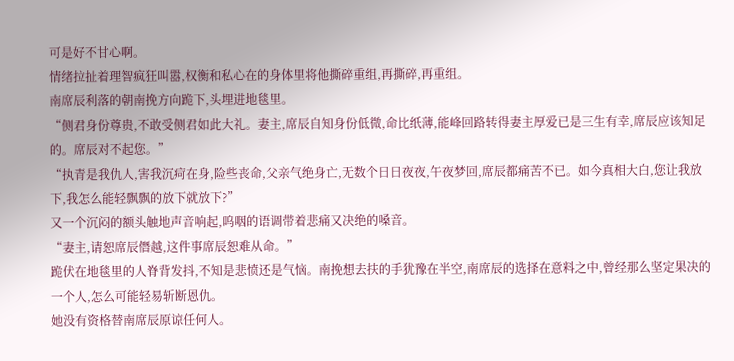可是好不甘心啊。
情绪拉扯着理智疯狂叫嚣,权衡和私心在的身体里将他撕碎重组,再撕碎,再重组。
南席辰利落的朝南挽方向跪下,头埋进地毯里。
“侧君身份尊贵,不敢受侧君如此大礼。妻主,席辰自知身份低微,命比纸薄,能峰回路转得妻主厚爱已是三生有幸,席辰应该知足的。席辰对不起您。”
“执青是我仇人,害我沉疴在身,险些丧命,父亲气绝身亡,无数个日日夜夜,午夜梦回,席辰都痛苦不已。如今真相大白,您让我放下,我怎么能轻飘飘的放下就放下?”
又一个沉闷的额头触地声音响起,呜咽的语调带着悲痛又决绝的嗓音。
“妻主,请恕席辰僭越,这件事席辰恕难从命。”
跪伏在地毯里的人脊背发抖,不知是悲愤还是气恼。南挽想去扶的手犹豫在半空,南席辰的选择在意料之中,曾经那么坚定果决的一个人,怎么可能轻易斩断恩仇。
她没有资格替南席辰原谅任何人。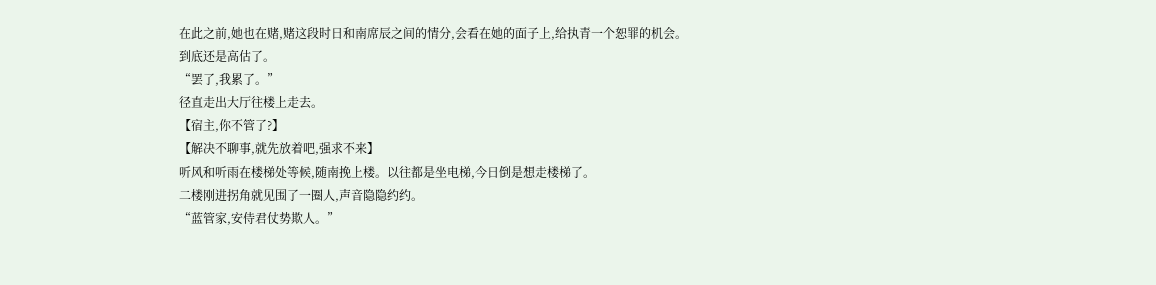在此之前,她也在赌,赌这段时日和南席辰之间的情分,会看在她的面子上,给执青一个恕罪的机会。
到底还是高估了。
“罢了,我累了。”
径直走出大厅往楼上走去。
【宿主,你不管了?】
【解决不聊事,就先放着吧,强求不来】
听风和听雨在楼梯处等候,随南挽上楼。以往都是坐电梯,今日倒是想走楼梯了。
二楼刚进拐角就见围了一圈人,声音隐隐约约。
“蓝管家,安侍君仗势欺人。”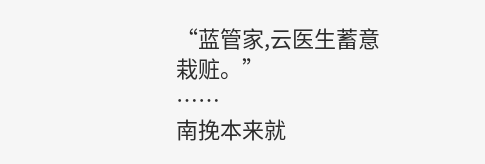“蓝管家,云医生蓄意栽赃。”
……
南挽本来就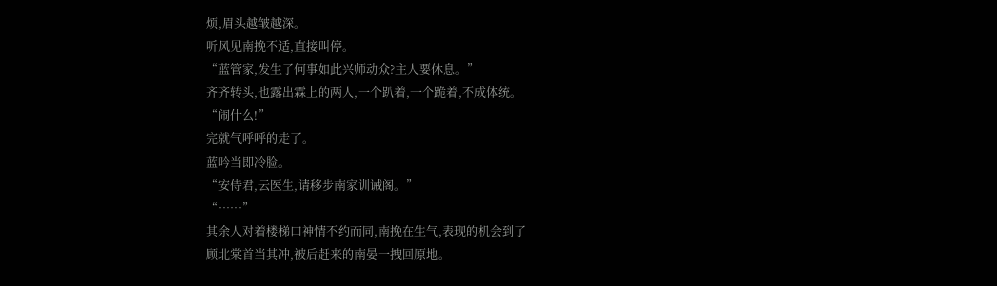烦,眉头越皱越深。
听风见南挽不适,直接叫停。
“蓝管家,发生了何事如此兴师动众?主人要休息。”
齐齐转头,也露出霖上的两人,一个趴着,一个跪着,不成体统。
“闹什么!”
完就气呼呼的走了。
蓝吟当即冷脸。
“安侍君,云医生,请移步南家训诫阁。”
“……”
其余人对着楼梯口神情不约而同,南挽在生气,表现的机会到了
顾北棠首当其冲,被后赶来的南晏一拽回原地。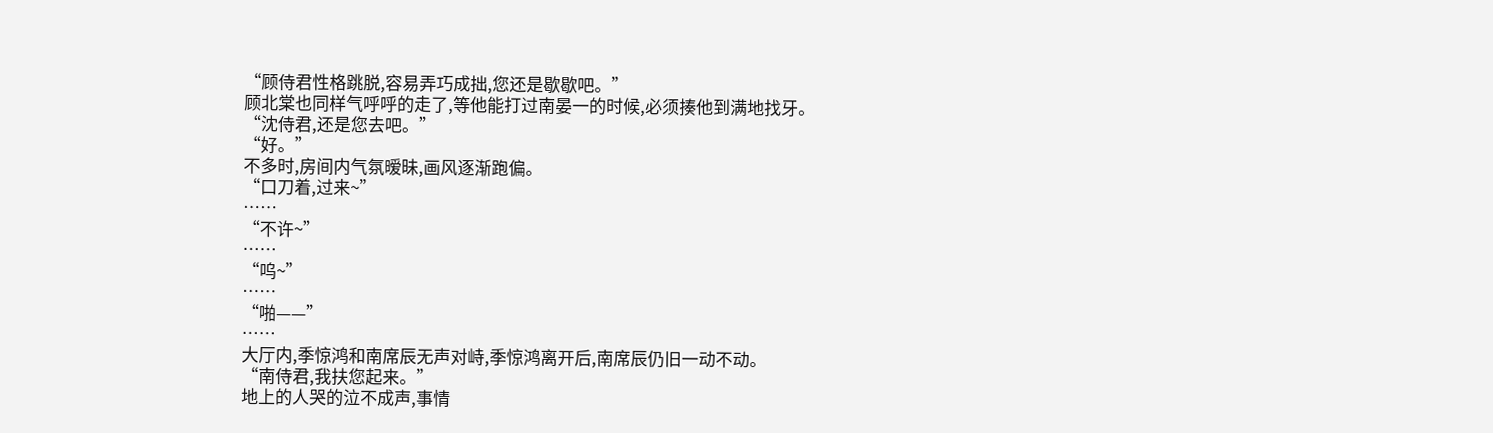“顾侍君性格跳脱,容易弄巧成拙,您还是歇歇吧。”
顾北棠也同样气呼呼的走了,等他能打过南晏一的时候,必须揍他到满地找牙。
“沈侍君,还是您去吧。”
“好。”
不多时,房间内气氛暧昧,画风逐渐跑偏。
“口刀着,过来~”
……
“不许~”
……
“呜~”
……
“啪——”
……
大厅内,季惊鸿和南席辰无声对峙,季惊鸿离开后,南席辰仍旧一动不动。
“南侍君,我扶您起来。”
地上的人哭的泣不成声,事情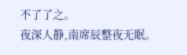不了了之。
夜深人静,南席辰整夜无眠。